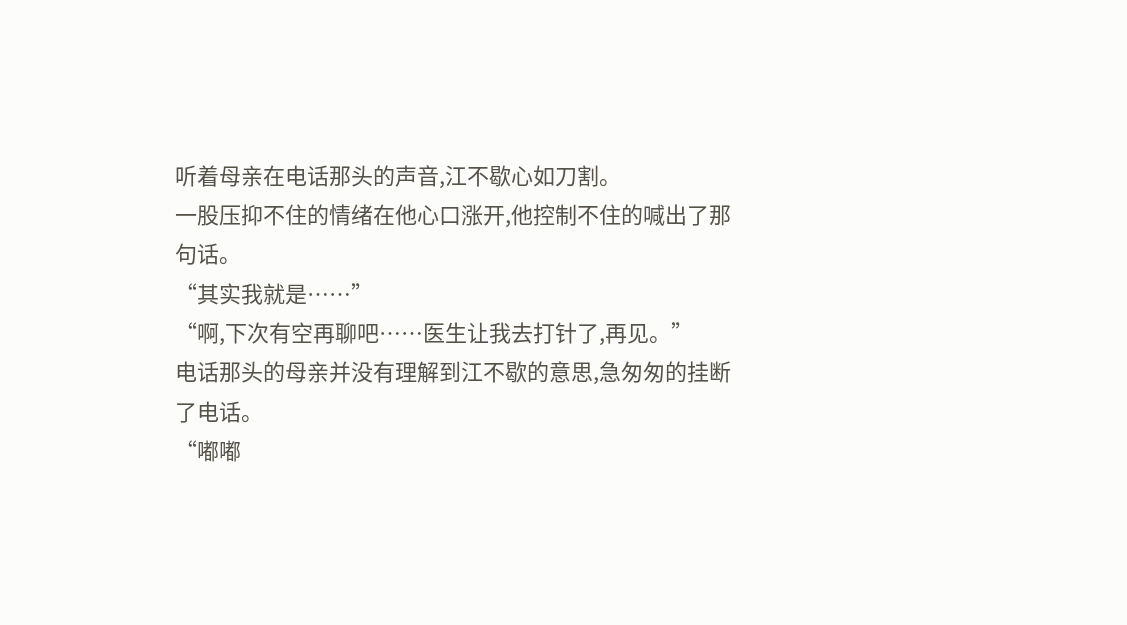听着母亲在电话那头的声音,江不歇心如刀割。
一股压抑不住的情绪在他心口涨开,他控制不住的喊出了那句话。
“其实我就是……”
“啊,下次有空再聊吧……医生让我去打针了,再见。”
电话那头的母亲并没有理解到江不歇的意思,急匆匆的挂断了电话。
“嘟嘟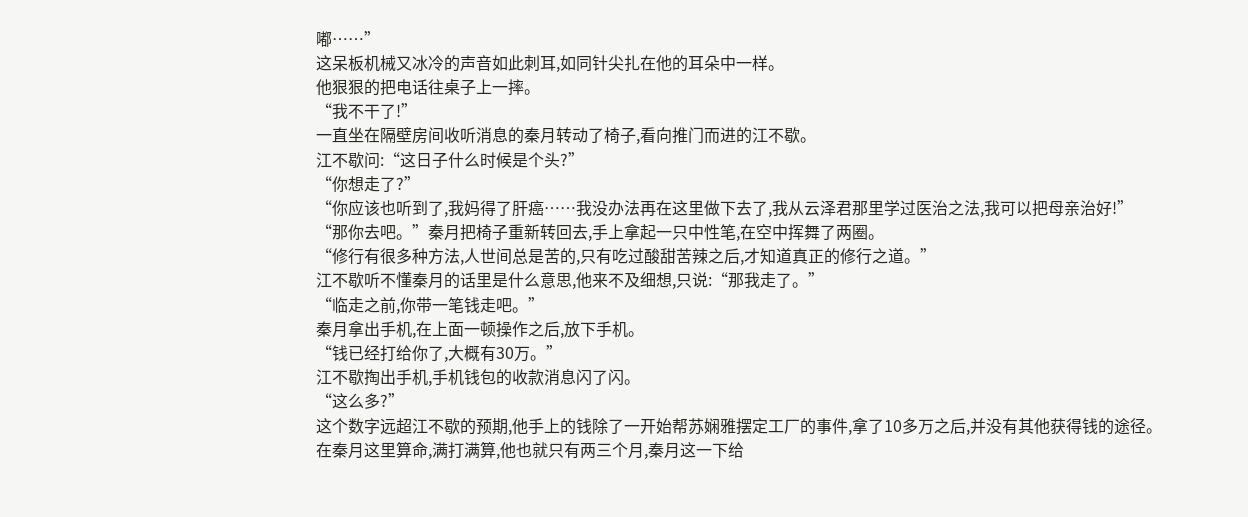嘟……”
这呆板机械又冰冷的声音如此刺耳,如同针尖扎在他的耳朵中一样。
他狠狠的把电话往桌子上一摔。
“我不干了!”
一直坐在隔壁房间收听消息的秦月转动了椅子,看向推门而进的江不歇。
江不歇问:“这日子什么时候是个头?”
“你想走了?”
“你应该也听到了,我妈得了肝癌……我没办法再在这里做下去了,我从云泽君那里学过医治之法,我可以把母亲治好!”
“那你去吧。”秦月把椅子重新转回去,手上拿起一只中性笔,在空中挥舞了两圈。
“修行有很多种方法,人世间总是苦的,只有吃过酸甜苦辣之后,才知道真正的修行之道。”
江不歇听不懂秦月的话里是什么意思,他来不及细想,只说:“那我走了。”
“临走之前,你带一笔钱走吧。”
秦月拿出手机,在上面一顿操作之后,放下手机。
“钱已经打给你了,大概有30万。”
江不歇掏出手机,手机钱包的收款消息闪了闪。
“这么多?”
这个数字远超江不歇的预期,他手上的钱除了一开始帮苏娴雅摆定工厂的事件,拿了10多万之后,并没有其他获得钱的途径。
在秦月这里算命,满打满算,他也就只有两三个月,秦月这一下给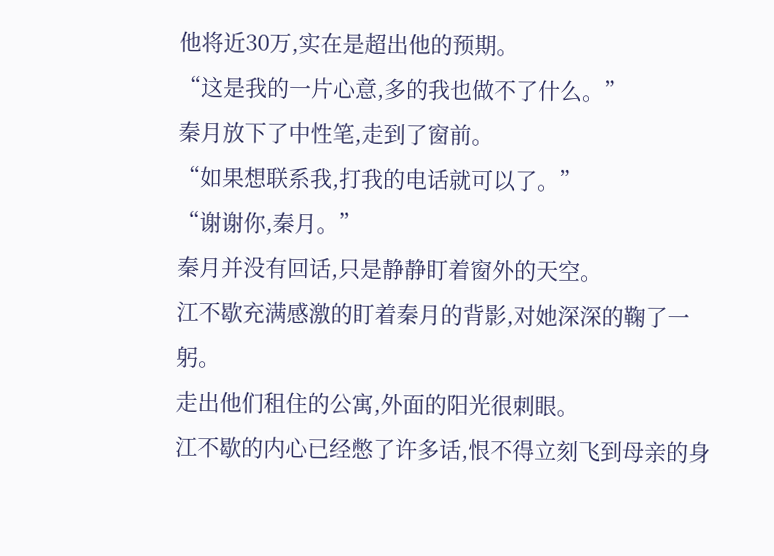他将近30万,实在是超出他的预期。
“这是我的一片心意,多的我也做不了什么。”
秦月放下了中性笔,走到了窗前。
“如果想联系我,打我的电话就可以了。”
“谢谢你,秦月。”
秦月并没有回话,只是静静盯着窗外的天空。
江不歇充满感激的盯着秦月的背影,对她深深的鞠了一躬。
走出他们租住的公寓,外面的阳光很刺眼。
江不歇的内心已经憋了许多话,恨不得立刻飞到母亲的身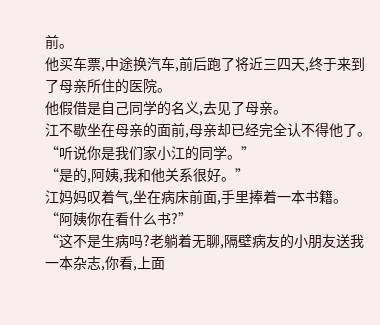前。
他买车票,中途换汽车,前后跑了将近三四天,终于来到了母亲所住的医院。
他假借是自己同学的名义,去见了母亲。
江不歇坐在母亲的面前,母亲却已经完全认不得他了。
“听说你是我们家小江的同学。”
“是的,阿姨,我和他关系很好。”
江妈妈叹着气,坐在病床前面,手里捧着一本书籍。
“阿姨你在看什么书?”
“这不是生病吗?老躺着无聊,隔壁病友的小朋友送我一本杂志,你看,上面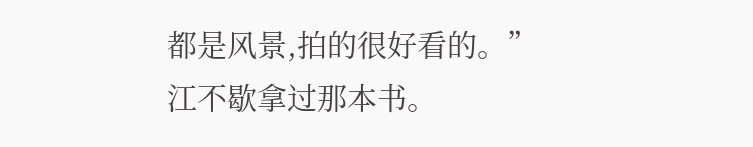都是风景,拍的很好看的。”
江不歇拿过那本书。